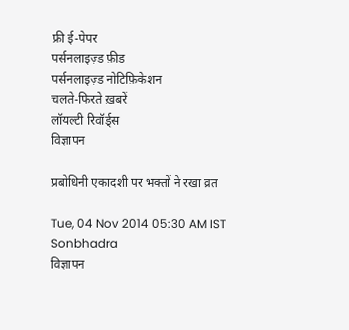फ्री ई-पेपर
पर्सनलाइज़्ड फ़ीड
पर्सनलाइज़्ड नोटिफ़िकेशन
चलते-फिरते ख़बरें
लॉयल्टी रिवॉर्ड्स
विज्ञापन

प्रबोधिनी एकादशी पर भक्तों ने रखा व्रत

Tue, 04 Nov 2014 05:30 AM IST
Sonbhadra
विज्ञापन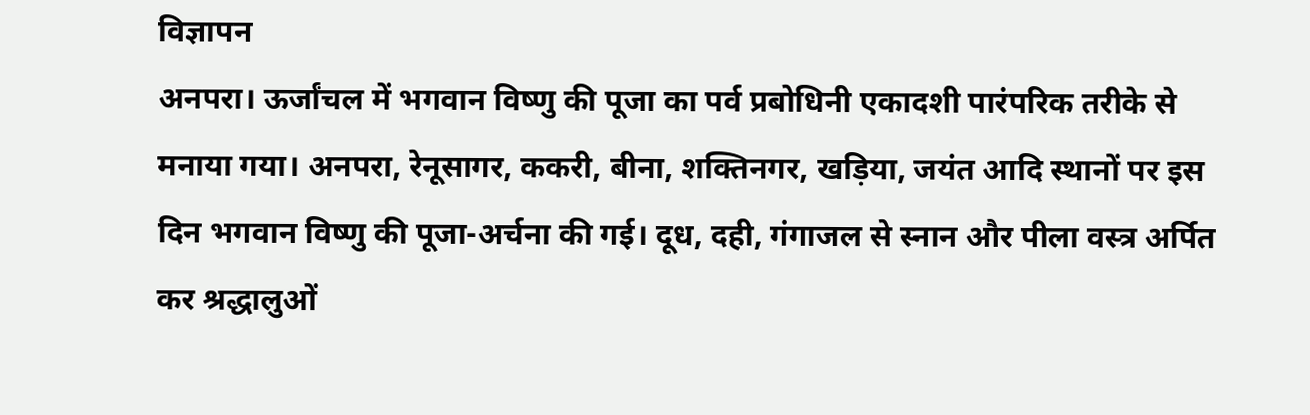विज्ञापन
अनपरा। ऊर्जांचल में भगवान विष्णु की पूजा का पर्व प्रबोधिनी एकादशी पारंपरिक तरीके से मनाया गया। अनपरा, रेनूसागर, ककरी, बीना, शक्तिनगर, खड़िया, जयंत आदि स्थानों पर इस दिन भगवान विष्णु की पूजा-अर्चना की गई। दूध, दही, गंगाजल से स्नान और पीला वस्त्र अर्पित कर श्रद्धालुओं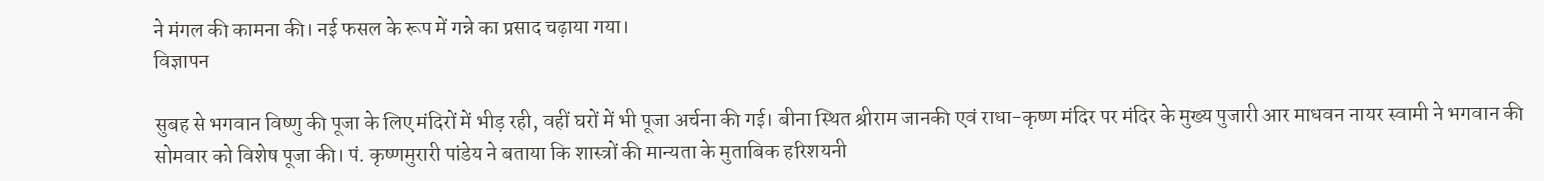ने मंगल की कामना की। नई फसल के रूप में गन्ने का प्रसाद चढ़ाया गया।
विज्ञापन

सुबह से भगवान विष्णु की पूजा के लिए मंदिरों में भीड़ रही, वहीं घरों में भी पूजा अर्चना की गई। बीना स्थित श्रीराम जानकी एवं राधा-कृष्ण मंदिर पर मंदिर के मुख्य पुजारी आर माधवन नायर स्वामी ने भगवान की सोमवार को विशेष पूजा की। पं. कृष्णमुरारी पांडेय ने बताया कि शास्त्रों की मान्यता के मुताबिक हरिशयनी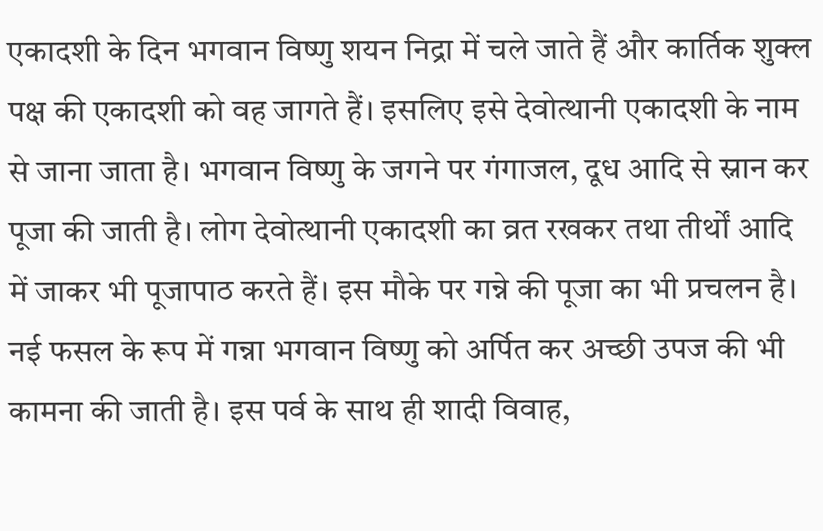एकादशी के दिन भगवान विष्णु शयन निद्रा में चले जाते हैं और कार्तिक शुक्ल पक्ष की एकादशी को वह जागते हैं। इसलिए इसे देवोत्थानी एकादशी के नाम से जाना जाता है। भगवान विष्णु के जगने पर गंगाजल, दूध आदि से स्नान कर पूजा की जाती है। लोग देवोत्थानी एकादशी का व्रत रखकर तथा तीर्थों आदि में जाकर भी पूजापाठ करते हैं। इस मौके पर गन्ने की पूजा का भी प्रचलन है। नई फसल के रूप में गन्ना भगवान विष्णु को अर्पित कर अच्छी उपज की भी कामना की जाती है। इस पर्व के साथ ही शादी विवाह,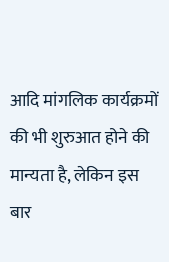आदि मांगलिक कार्यक्रमों की भी शुरुआत होने की मान्यता है, लेकिन इस बार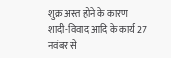शुक्र अस्त होने के कारण शादी-विवाद आदि के कार्य 27 नवंबर से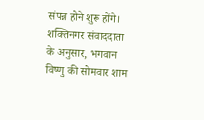संपन्न होने शुरू होंगे। शक्तिनगर संवाददाता के अनुसार, भगवान विष्णु की सोमवार शाम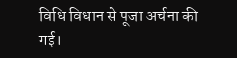विधि विधान से पूजा अर्चना की गई।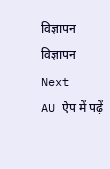विज्ञापन
विज्ञापन
Next
AU ऐप में पढ़ें